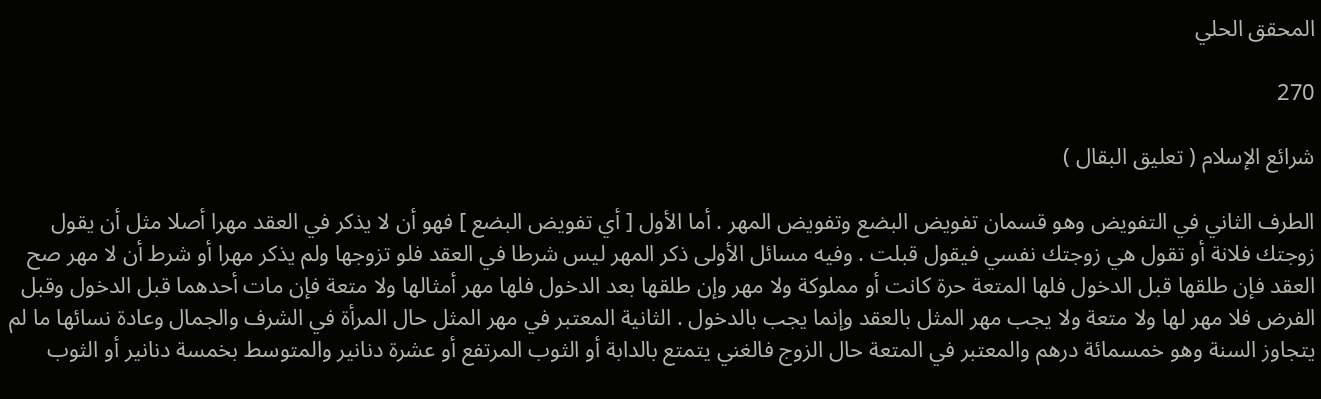المحقق الحلي

270

شرائع الإسلام ( تعليق البقال )

الطرف الثاني في التفويض وهو قسمان تفويض البضع وتفويض المهر . أما الأول [ أي تفويض البضع ] فهو أن لا يذكر في العقد مهرا أصلا مثل أن يقول زوجتك فلانة أو تقول هي زوجتك نفسي فيقول قبلت . وفيه مسائل الأولى ذكر المهر ليس شرطا في العقد فلو تزوجها ولم يذكر مهرا أو شرط أن لا مهر صح العقد فإن طلقها قبل الدخول فلها المتعة حرة كانت أو مملوكة ولا مهر وإن طلقها بعد الدخول فلها مهر أمثالها ولا متعة فإن مات أحدهما قبل الدخول وقبل الفرض فلا مهر لها ولا متعة ولا يجب مهر المثل بالعقد وإنما يجب بالدخول . الثانية المعتبر في مهر المثل حال المرأة في الشرف والجمال وعادة نسائها ما لم يتجاوز السنة وهو خمسمائة درهم والمعتبر في المتعة حال الزوج فالغني يتمتع بالدابة أو الثوب المرتفع أو عشرة دنانير والمتوسط بخمسة دنانير أو الثوب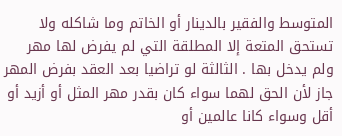المتوسط والفقير بالدينار أو الخاتم وما شاكله ولا تستحق المتعة إلا المطلقة التي لم يفرض لها مهر ولم يدخل بها . الثالثة لو تراضيا بعد العقد بفرض المهر جاز لأن الحق لهما سواء كان بقدر مهر المثل أو أزيد أو أقل وسواء كانا عالمين أو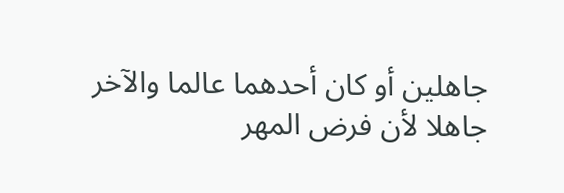جاهلين أو كان أحدهما عالما والآخر جاهلا لأن فرض المهر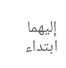إليهما ابتداء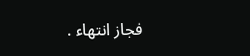فجاز انتهاء .